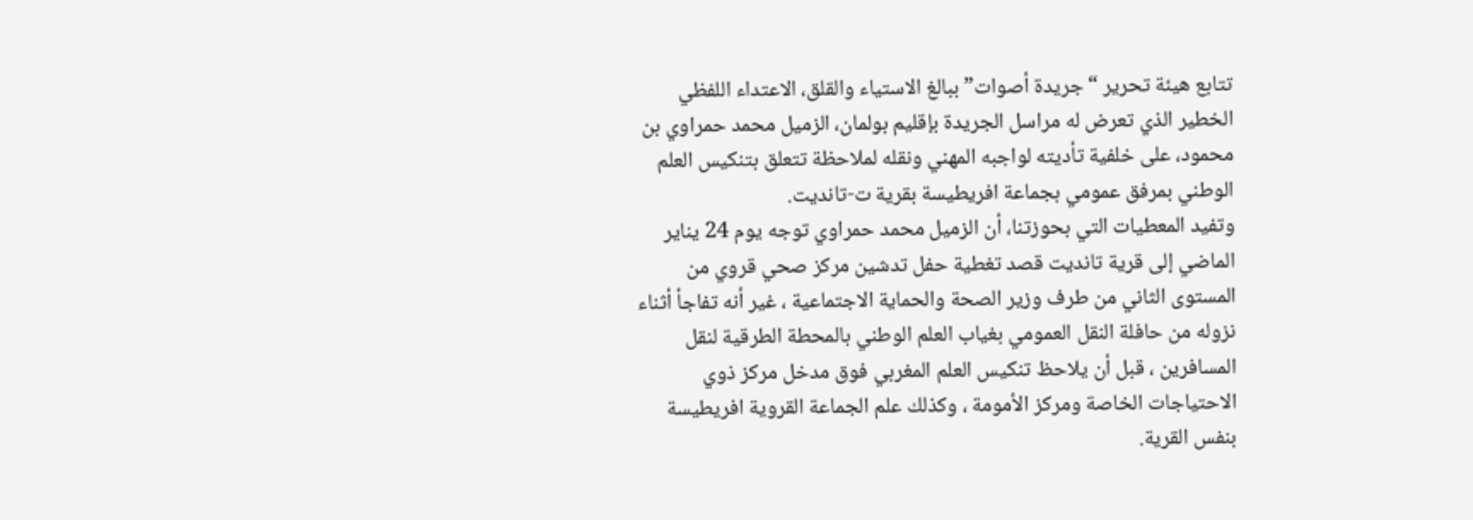تتابع هيئة تحرير “جريدة أصوات” ببالغ الاستياء والقلق، الاعتداء اللفظي الخطير الذي تعرض له مراسل الجريدة بإقليم بولمان، الزميل محمد حمراوي بن محمود، على خلفية تأديته لواجبه المهني ونقله لملاحظة تتعلق بتنكيس العلم الوطني بمرفق عمومي بجماعة افريطيسة بقرية ت-تانديت.
وتفيد المعطيات التي بحوزتنا، أن الزميل محمد حمراوي توجه يوم 24 يناير الماضي إلى قرية تانديت قصد تغطية حفل تدشين مركز صحي قروي من المستوى الثاني من طرف وزير الصحة والحماية الاجتماعية ، غير أنه تفاجأ أثناء نزوله من حافلة النقل العمومي بغياب العلم الوطني بالمحطة الطرقية لنقل المسافرين ، قبل أن يلاحظ تنكيس العلم المغربي فوق مدخل مركز ذوي الاحتياجات الخاصة ومركز الأمومة ، وكذلك علم الجماعة القروية افريطيسة بنفس القرية.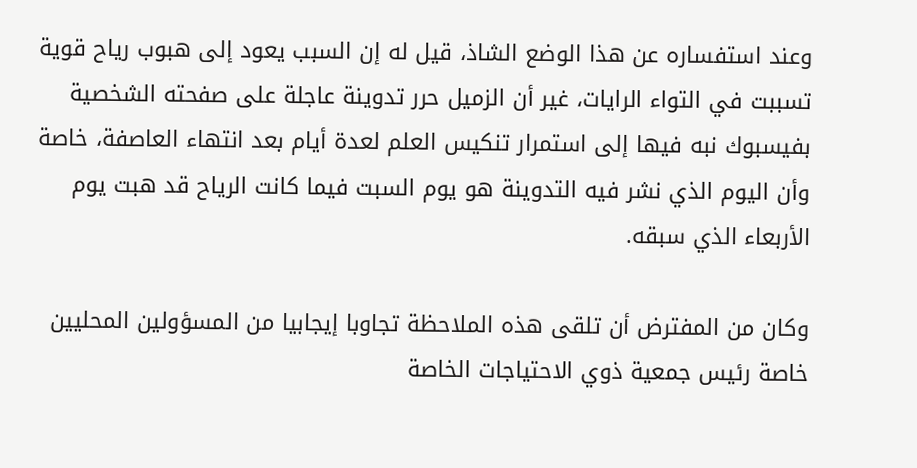وعند استفساره عن هذا الوضع الشاذ، قيل له إن السبب يعود إلى هبوب رياح قوية تسببت في التواء الرايات، غير أن الزميل حرر تدوينة عاجلة على صفحته الشخصية بفيسبوك نبه فيها إلى استمرار تنكيس العلم لعدة أيام بعد انتهاء العاصفة، خاصة وأن اليوم الذي نشر فيه التدوينة هو يوم السبت فيما كانت الرياح قد هبت يوم الأربعاء الذي سبقه.

وكان من المفترض أن تلقى هذه الملاحظة تجاوبا إيجابيا من المسؤولين المحليين خاصة رئيس جمعية ذوي الاحتياجات الخاصة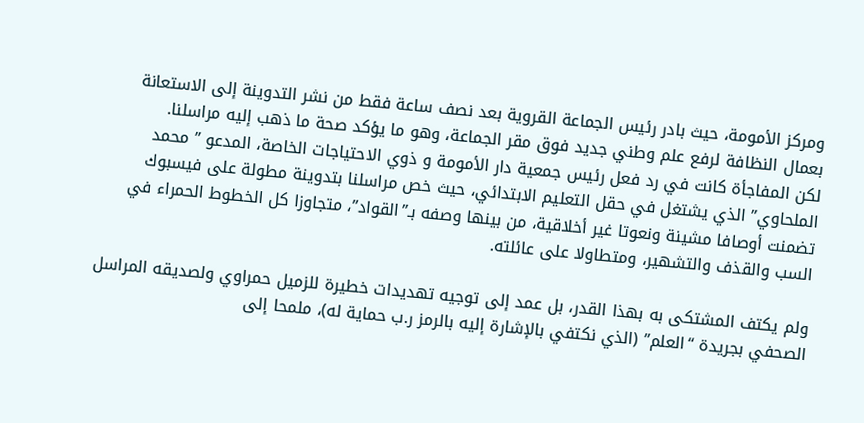ومركز الأمومة، حيث بادر رئيس الجماعة القروية بعد نصف ساعة فقط من نشر التدوينة إلى الاستعانة بعمال النظافة لرفع علم وطني جديد فوق مقر الجماعة، وهو ما يؤكد صحة ما ذهب إليه مراسلنا.
لكن المفاجأة كانت في رد فعل رئيس جمعية دار الأمومة و ذوي الاحتياجات الخاصة، المدعو ” محمد الملحاوي” الذي يشتغل في حقل التعليم الابتدائي، حيث خص مراسلنا بتدوينة مطولة على فيسبوك تضمنت أوصافا مشينة ونعوتا غير أخلاقية، من بينها وصفه بـ”القواد”، متجاوزا كل الخطوط الحمراء في السب والقذف والتشهير، ومتطاولا على عائلته.

ولم يكتف المشتكى به بهذا القدر، بل عمد إلى توجيه تهديدات خطيرة للزميل حمراوي ولصديقه المراسل الصحفي بجريدة “العلم” (الذي نكتفي بالإشارة إليه بالرمز ر.ب حماية له)، ملمحا إلى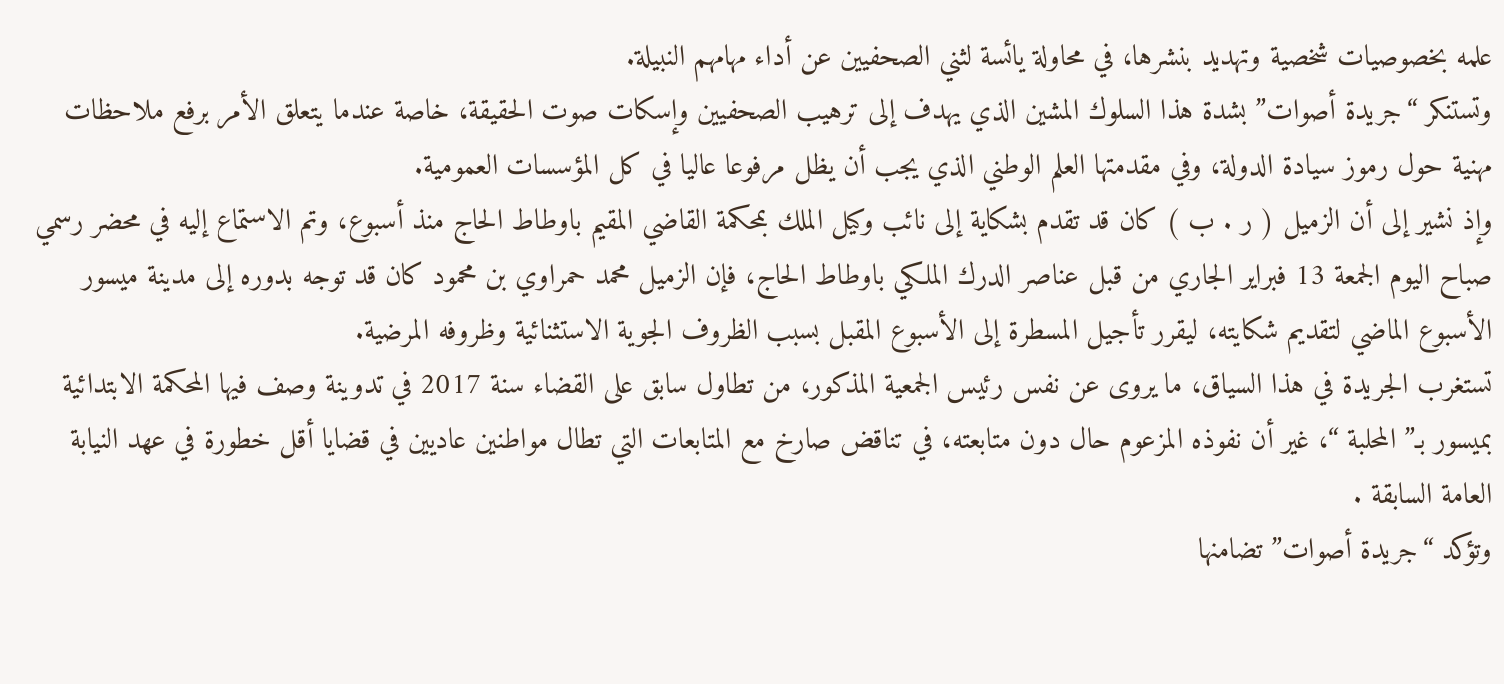علمه بخصوصيات شخصية وتهديد بنشرها، في محاولة يائسة لثني الصحفيين عن أداء مهامهم النبيلة.
وتستنكر “جريدة أصوات” بشدة هذا السلوك المشين الذي يهدف إلى ترهيب الصحفيين وإسكات صوت الحقيقة، خاصة عندما يتعلق الأمر برفع ملاحظات مهنية حول رموز سيادة الدولة، وفي مقدمتها العلم الوطني الذي يجب أن يظل مرفوعا عاليا في كل المؤسسات العمومية.
وإذ نشير إلى أن الزميل ( ر . ب ) كان قد تقدم بشكاية إلى نائب وكيل الملك بمحكمة القاضي المقيم باوطاط الحاج منذ أسبوع، وتم الاستماع إليه في محضر رسمي صباح اليوم الجمعة 13 فبراير الجاري من قبل عناصر الدرك الملكي باوطاط الحاج، فإن الزميل محمد حمراوي بن محمود كان قد توجه بدوره إلى مدينة ميسور الأسبوع الماضي لتقديم شكايته، ليقرر تأجيل المسطرة إلى الأسبوع المقبل بسبب الظروف الجوية الاستثنائية وظروفه المرضية.
تستغرب الجريدة في هذا السياق، ما يروى عن نفس رئيس الجمعية المذكور، من تطاول سابق على القضاء سنة 2017 في تدوينة وصف فيها المحكمة الابتدائية بميسور بـ” المحلبة “، غير أن نفوذه المزعوم حال دون متابعته، في تناقض صارخ مع المتابعات التي تطال مواطنين عاديين في قضايا أقل خطورة في عهد النيابة العامة السابقة .
وتؤكد “جريدة أصوات” تضامنها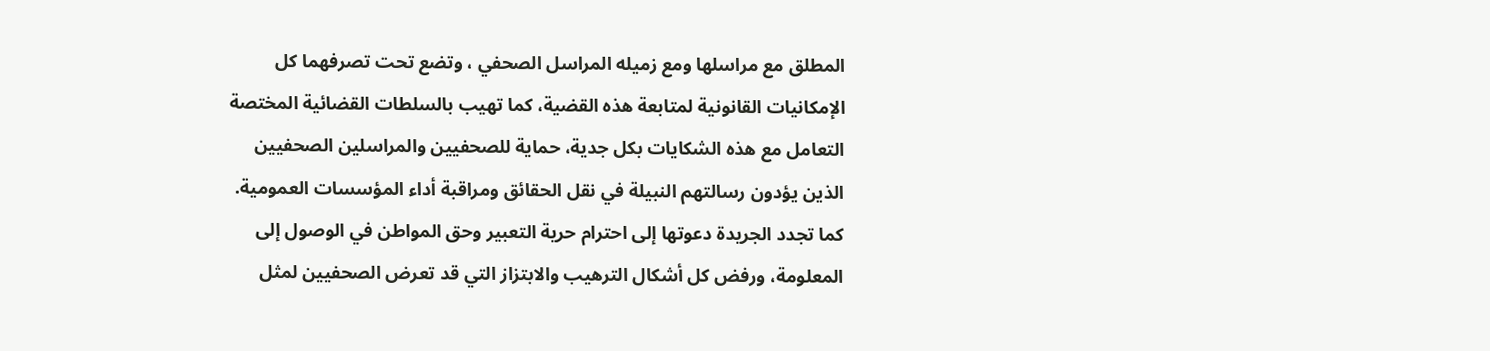المطلق مع مراسلها ومع زميله المراسل الصحفي ، وتضع تحت تصرفهما كل الإمكانيات القانونية لمتابعة هذه القضية، كما تهيب بالسلطات القضائية المختصة التعامل مع هذه الشكايات بكل جدية، حماية للصحفيين والمراسلين الصحفيين الذين يؤدون رسالتهم النبيلة في نقل الحقائق ومراقبة أداء المؤسسات العمومية.
كما تجدد الجريدة دعوتها إلى احترام حرية التعبير وحق المواطن في الوصول إلى المعلومة، ورفض كل أشكال الترهيب والابتزاز التي قد تعرض الصحفيين لمثل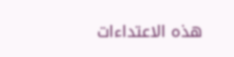هذه الاعتداءات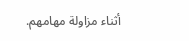أثناء مزاولة مهامهم.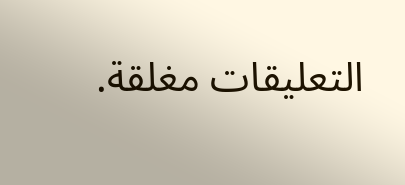التعليقات مغلقة.